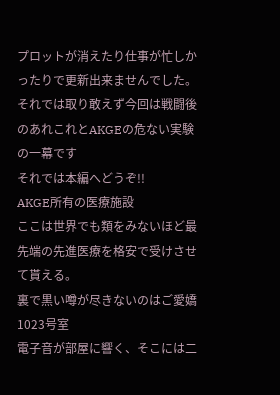プロットが消えたり仕事が忙しかったりで更新出来ませんでした。
それでは取り敢えず今回は戦闘後のあれこれとAKGEの危ない実験の一幕です
それでは本編へどうぞ!!
AKGE所有の医療施設
ここは世界でも類をみないほど最先端の先進医療を格安で受けさせて貰える。
裏で黒い噂が尽きないのはご愛嬌
1023号室
電子音が部屋に響く、そこには二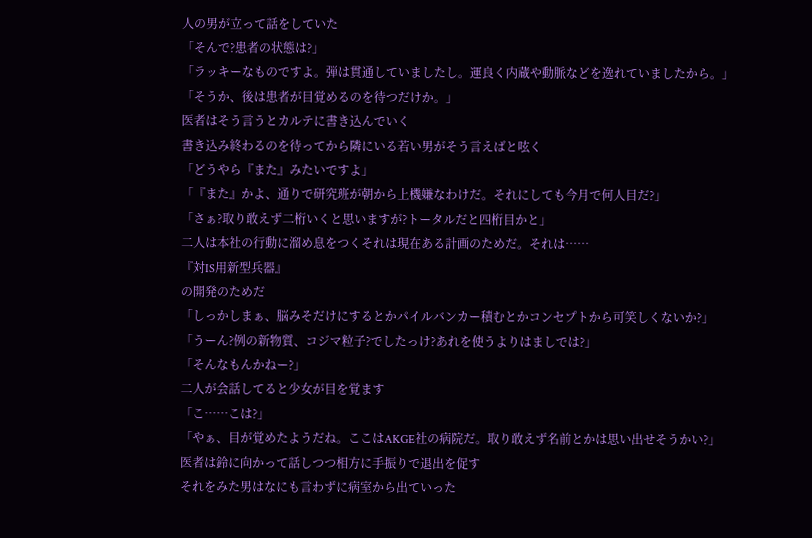人の男が立って話をしていた
「そんで?患者の状態は?」
「ラッキーなものですよ。弾は貫通していましたし。運良く内蔵や動脈などを逸れていましたから。」
「そうか、後は患者が目覚めるのを待つだけか。」
医者はそう言うとカルテに書き込んでいく
書き込み終わるのを待ってから隣にいる若い男がそう言えばと呟く
「どうやら『また』みたいですよ」
「『また』かよ、通りで研究班が朝から上機嫌なわけだ。それにしても今月で何人目だ?」
「さぁ?取り敢えず二桁いくと思いますが?トータルだと四桁目かと」
二人は本社の行動に溜め息をつくそれは現在ある計画のためだ。それは……
『対IS用新型兵器』
の開発のためだ
「しっかしまぁ、脳みそだけにするとかパイルバンカー積むとかコンセプトから可笑しくないか?」
「うーん?例の新物質、コジマ粒子?でしたっけ?あれを使うよりはましでは?」
「そんなもんかねー?」
二人が会話してると少女が目を覚ます
「こ……こは?」
「やぁ、目が覚めたようだね。ここはAKGE社の病院だ。取り敢えず名前とかは思い出せそうかい?」
医者は鈴に向かって話しつつ相方に手振りで退出を促す
それをみた男はなにも言わずに病室から出ていった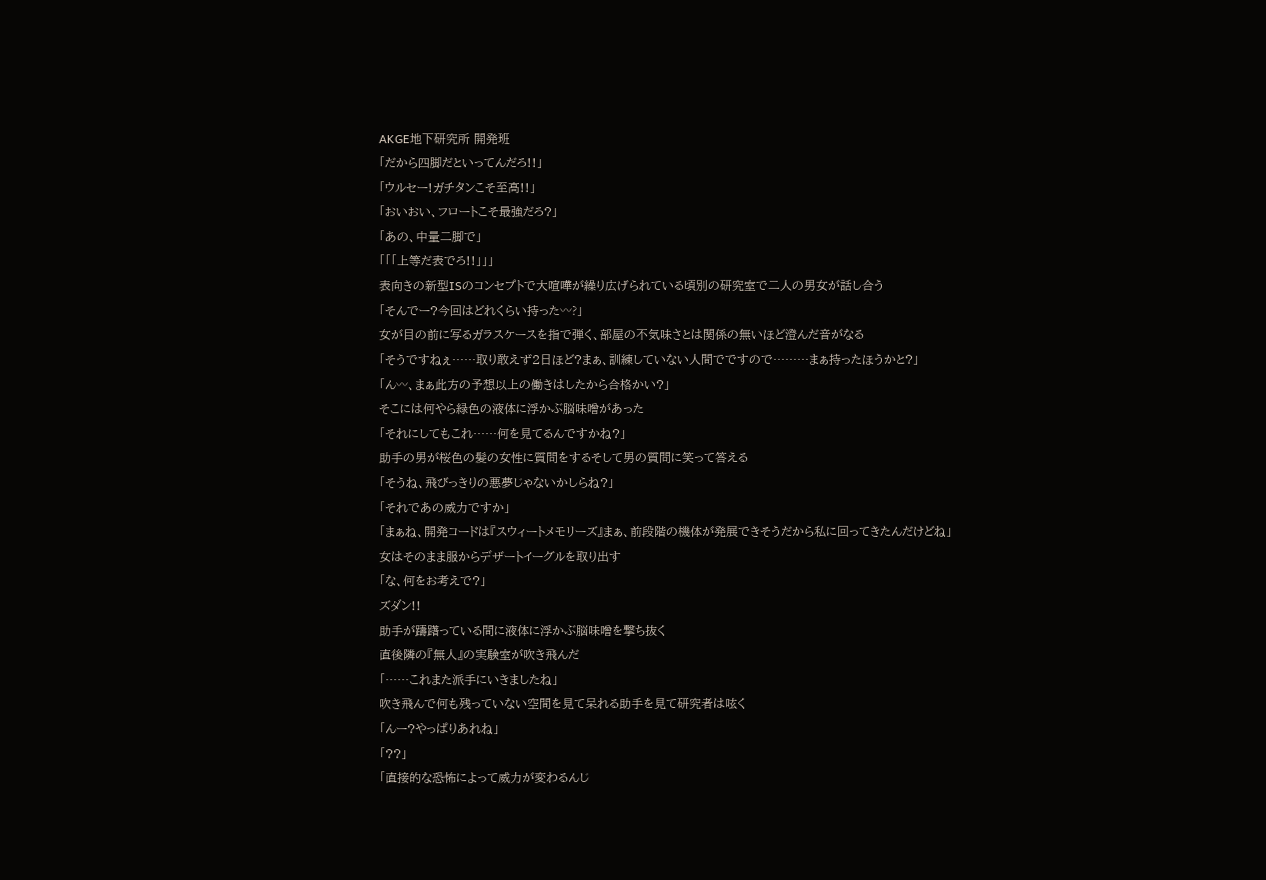AKGE地下研究所 開発班
「だから四脚だといってんだろ!!」
「ウルセー!ガチタンこそ至高!!」
「おいおい、フロートこそ最強だろ?」
「あの、中量二脚で」
「「「上等だ表でろ!!」」」
表向きの新型ISのコンセプトで大喧嘩が繰り広げられている頃別の研究室で二人の男女が話し合う
「そんでー?今回はどれくらい持った〰?」
女が目の前に写るガラスケースを指で弾く、部屋の不気味さとは関係の無いほど澄んだ音がなる
「そうですねぇ……取り敢えず2日ほど?まぁ、訓練していない人間でですので………まぁ持ったほうかと?」
「ん〰、まぁ此方の予想以上の働きはしたから合格かい?」
そこには何やら緑色の液体に浮かぶ脳味噌があった
「それにしてもこれ……何を見てるんですかね?」
助手の男が桜色の髪の女性に質問をするそして男の質問に笑って答える
「そうね、飛びっきりの悪夢じゃないかしらね?」
「それであの威力ですか」
「まぁね、開発コードは『スウィートメモリーズ』まぁ、前段階の機体が発展できそうだから私に回ってきたんだけどね」
女はそのまま服からデザートイーグルを取り出す
「な、何をお考えで?」
ズダン!!
助手が躊躇っている間に液体に浮かぶ脳味噌を撃ち抜く
直後隣の『無人』の実験室が吹き飛んだ
「……これまた派手にいきましたね」
吹き飛んで何も残っていない空間を見て呆れる助手を見て研究者は呟く
「んー?やっぱりあれね」
「??」
「直接的な恐怖によって威力が変わるんじ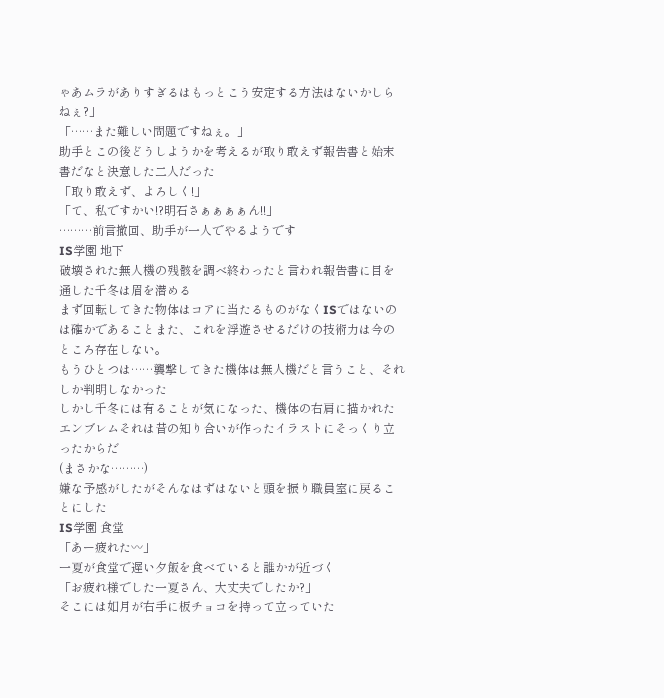ゃあムラがありすぎるはもっとこう安定する方法はないかしらねぇ?」
「……また難しい問題ですねぇ。」
助手とこの後どうしようかを考えるが取り敢えず報告書と始末書だなと決意した二人だった
「取り敢えず、よろしく!」
「て、私ですかい!?明石さぁぁぁぁん!!」
………前言撤回、助手が一人でやるようです
IS学園 地下
破壊された無人機の残骸を調べ終わったと言われ報告書に目を通した千冬は眉を潜める
まず回転してきた物体はコアに当たるものがなくISではないのは確かであることまた、これを浮遊させるだけの技術力は今のところ存在しない。
もうひとつは……襲撃してきた機体は無人機だと言うこと、それしか判明しなかった
しかし千冬には有ることが気になった、機体の右肩に描かれたエンブレムそれは昔の知り合いが作ったイラストにそっくり立ったからだ
(まさかな………)
嫌な予感がしたがそんなはずはないと頭を振り職員室に戻ることにした
IS学園 食堂
「あー疲れた〰」
一夏が食堂で遅い夕飯を食べていると誰かが近づく
「お疲れ様でした一夏さん、大丈夫でしたか?」
そこには如月が右手に板チョコを持って立っていた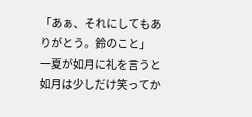「あぁ、それにしてもありがとう。鈴のこと」
一夏が如月に礼を言うと如月は少しだけ笑ってか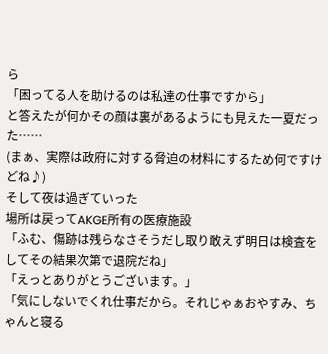ら
「困ってる人を助けるのは私達の仕事ですから」
と答えたが何かその顔は裏があるようにも見えた一夏だった……
(まぁ、実際は政府に対する脅迫の材料にするため何ですけどね♪)
そして夜は過ぎていった
場所は戻ってAKGE所有の医療施設
「ふむ、傷跡は残らなさそうだし取り敢えず明日は検査をしてその結果次第で退院だね」
「えっとありがとうございます。」
「気にしないでくれ仕事だから。それじゃぁおやすみ、ちゃんと寝る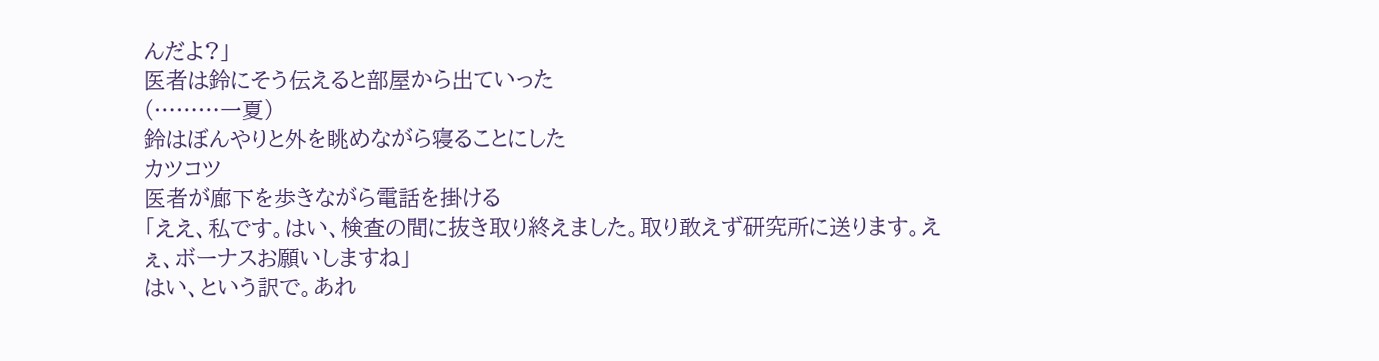んだよ?」
医者は鈴にそう伝えると部屋から出ていった
(………一夏)
鈴はぼんやりと外を眺めながら寝ることにした
カツコツ
医者が廊下を歩きながら電話を掛ける
「ええ、私です。はい、検査の間に抜き取り終えました。取り敢えず研究所に送ります。えぇ、ボーナスお願いしますね」
はい、という訳で。あれ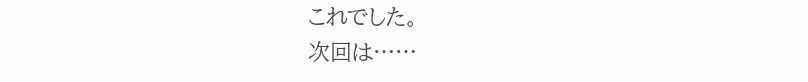これでした。
次回は……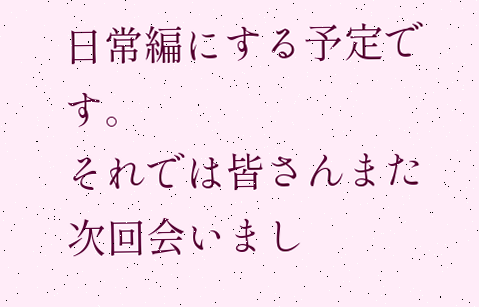日常編にする予定です。
それでは皆さんまた次回会いまし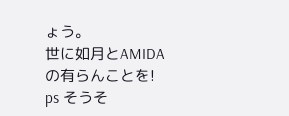ょう。
世に如月とAMIDAの有らんことを!
ps そうそ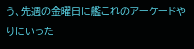う、先週の金曜日に艦これのアーケードやりにいった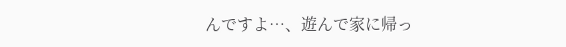んですよ…、遊んで家に帰っ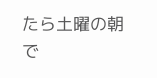たら土曜の朝で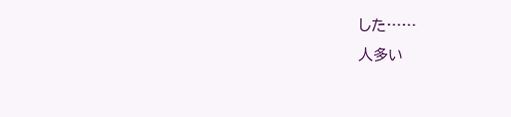した……
人多い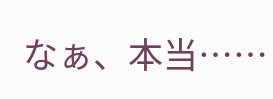なぁ、本当……